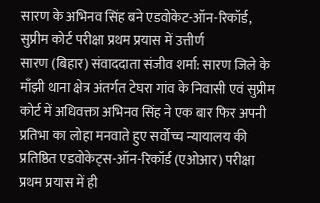सारण के अभिनव सिंह बने एडवोकेट-ऑन-रिकॉर्ड, सुप्रीम कोर्ट परीक्षा प्रथम प्रयास में उत्तीर्ण
सारण (बिहार) संवाददाता संजीव शर्मा: सारण जिले के माँझी थाना क्षेत्र अंतर्गत टेघरा गांव के निवासी एवं सुप्रीम कोर्ट में अधिवक्ता अभिनव सिंह ने एक बार फिर अपनी प्रतिभा का लोहा मनवाते हुए सर्वोच्च न्यायालय की प्रतिष्ठित एडवोकेट्स-ऑन-रिकॉर्ड (एओआर) परीक्षा प्रथम प्रयास में ही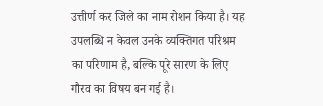उत्तीर्ण कर जिले का नाम रोशन किया है। यह उपलब्धि न केवल उनके व्यक्तिगत परिश्रम का परिणाम है, बल्कि पूरे सारण के लिए गौरव का विषय बन गई है।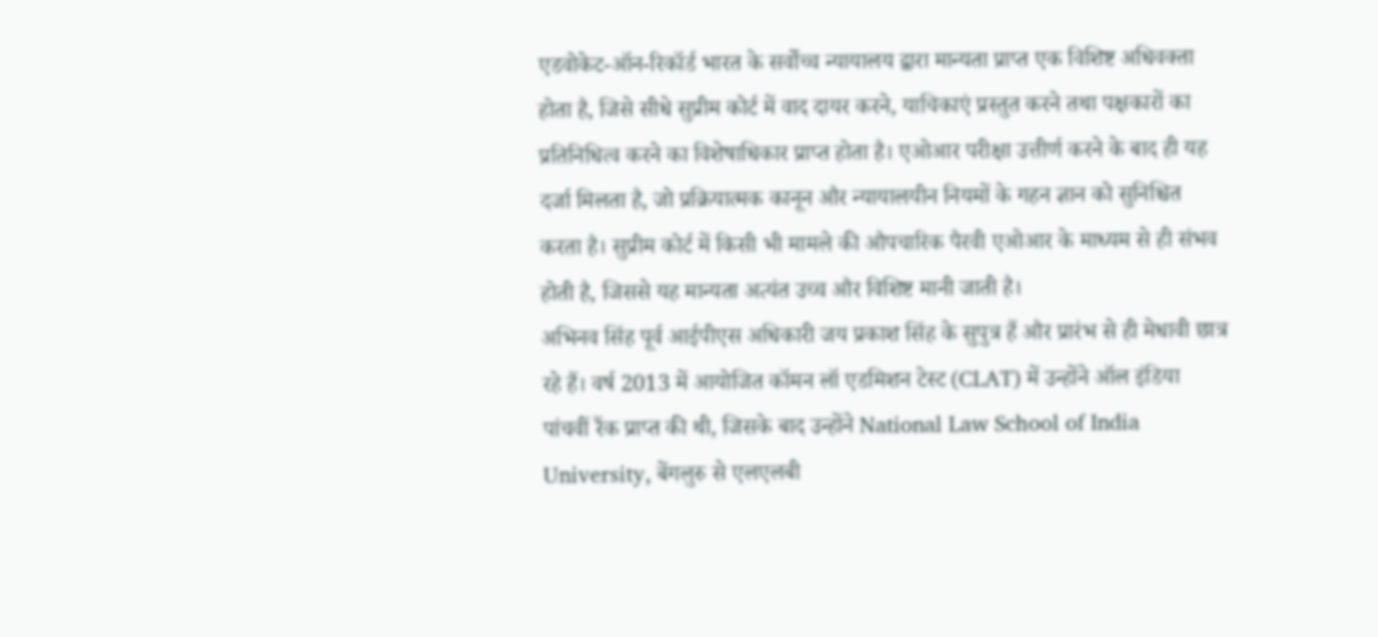एडवोकेट-ऑन-रिकॉर्ड भारत के सर्वोच्च न्यायालय द्वारा मान्यता प्राप्त एक विशिष्ट अधिवक्ता होता है, जिसे सीधे सुप्रीम कोर्ट में वाद दायर करने, याचिकाएं प्रस्तुत करने तथा पक्षकारों का प्रतिनिधित्व करने का विशेषाधिकार प्राप्त होता है। एओआर परीक्षा उत्तीर्ण करने के बाद ही यह दर्जा मिलता है, जो प्रक्रियात्मक कानून और न्यायालयीन नियमों के गहन ज्ञान को सुनिश्चित करता है। सुप्रीम कोर्ट में किसी भी मामले की औपचारिक पैरवी एओआर के माध्यम से ही संभव होती है, जिससे यह मान्यता अत्यंत उच्च और विशिष्ट मानी जाती है।
अभिनव सिंह पूर्व आईपीएस अधिकारी जय प्रकाश सिंह के सुपुत्र हैं और प्रारंभ से ही मेधावी छात्र रहे हैं। वर्ष 2013 में आयोजित कॉमन लॉ एडमिशन टेस्ट (CLAT) में उन्होंने ऑल इंडिया पांचवीं रैंक प्राप्त की थी, जिसके बाद उन्होंने National Law School of India University, बेंगलुरु से एलएलबी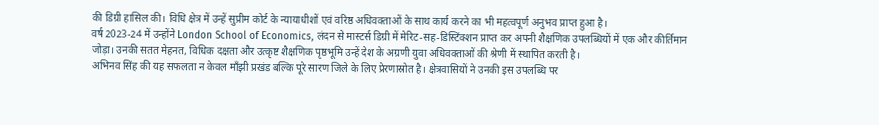की डिग्री हासिल की। विधि क्षेत्र में उन्हें सुप्रीम कोर्ट के न्यायाधीशों एवं वरिष्ठ अधिवक्ताओं के साथ कार्य करने का भी महत्वपूर्ण अनुभव प्राप्त हुआ है।
वर्ष 2023-24 में उन्होंने London School of Economics, लंदन से मास्टर्स डिग्री में मेरिट-सह-डिस्टिंक्शन प्राप्त कर अपनी शैक्षणिक उपलब्धियों में एक और कीर्तिमान जोड़ा। उनकी सतत मेहनत, विधिक दक्षता और उत्कृष्ट शैक्षणिक पृष्ठभूमि उन्हें देश के अग्रणी युवा अधिवक्ताओं की श्रेणी में स्थापित करती है।
अभिनव सिंह की यह सफलता न केवल माँझी प्रखंड बल्कि पूरे सारण जिले के लिए प्रेरणास्रोत है। क्षेत्रवासियों ने उनकी इस उपलब्धि पर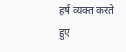हर्ष व्यक्त करते हुए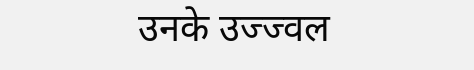उनके उज्ज्वल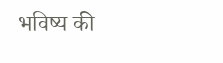भविष्य की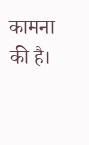कामना की है।